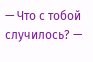— Что с тобой случилось? —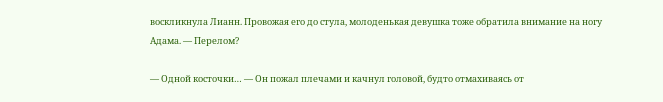воскликнула Лианн. Провожая его до стула, молоденькая девушка тоже обратила внимание на ногу Адама. — Перелом?

— Одной косточки… — Он пожал плечами и качнул головой, будто отмахиваясь от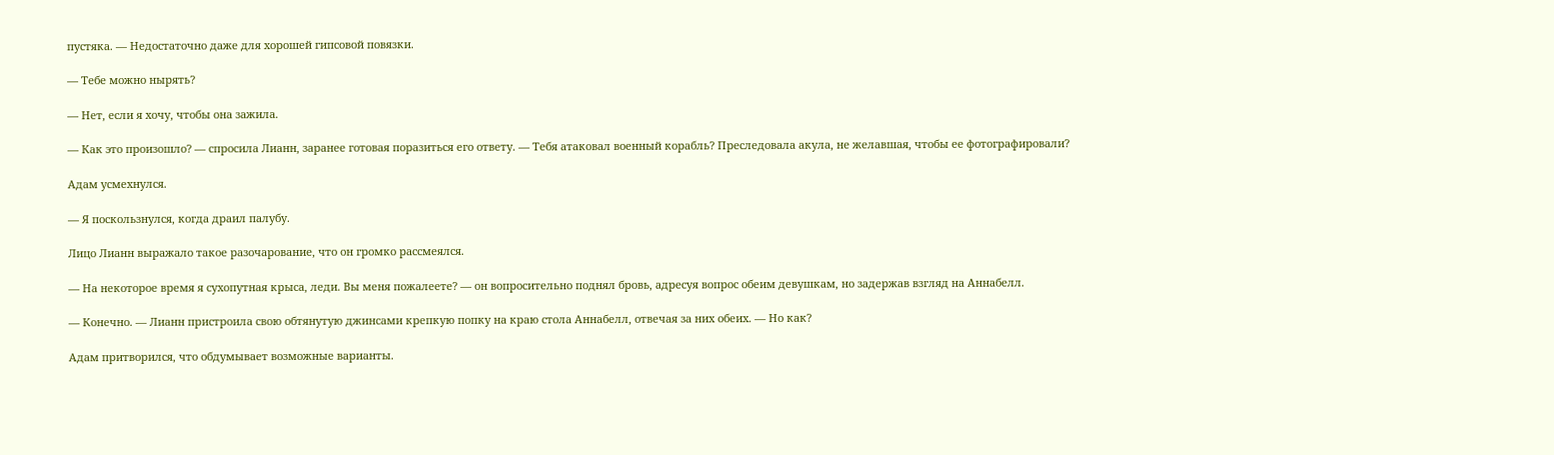пустяка. — Недостаточно даже для хорошей гипсовой повязки.

— Тебе можно нырять?

— Нет, если я хочу, чтобы она зажила.

— Как это произошло? — спросила Лианн, заранее готовая поразиться его ответу. — Тебя атаковал военный корабль? Преследовала акула, не желавшая, чтобы ее фотографировали?

Адам усмехнулся.

— Я поскользнулся, когда драил палубу.

Лицо Лианн выражало такое разочарование, что он громко рассмеялся.

— На некоторое время я сухопутная крыса, леди. Вы меня пожалеете? — он вопросительно поднял бровь, адресуя вопрос обеим девушкам, но задержав взгляд на Аннабелл.

— Конечно. — Лианн пристроила свою обтянутую джинсами крепкую попку на краю стола Аннабелл, отвечая за них обеих. — Но как?

Адам притворился, что обдумывает возможные варианты.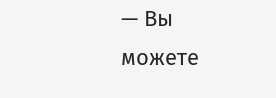— Вы можете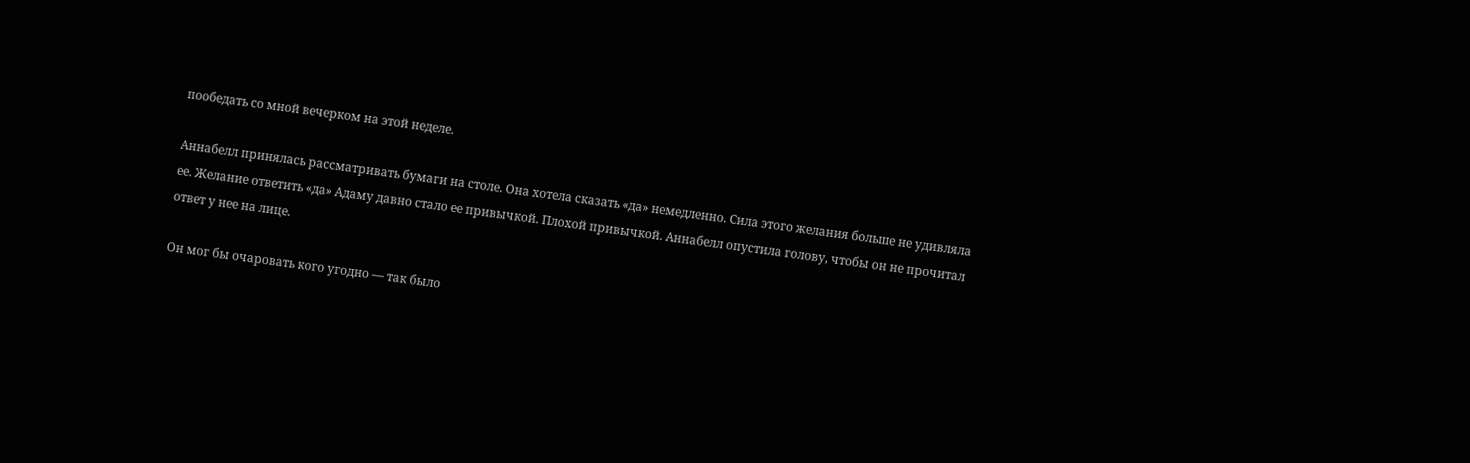пообедать со мной вечерком на этой неделе.

Аннабелл принялась рассматривать бумаги на столе. Она хотела сказать «да» немедленно. Сила этого желания больше не удивляла ее. Желание ответить «да» Адаму давно стало ее привычкой. Плохой привычкой. Аннабелл опустила голову, чтобы он не прочитал ответ у нее на лице.

Он мог бы очаровать кого угодно — так было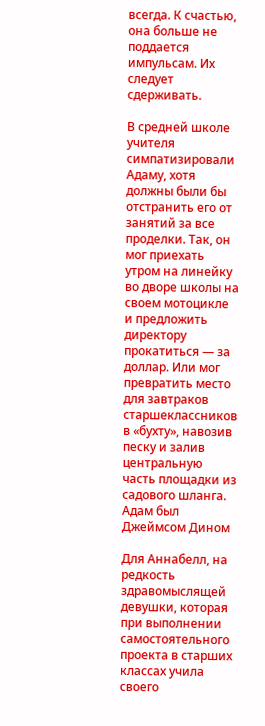всегда. К счастью, она больше не поддается импульсам. Их следует сдерживать.

В средней школе учителя симпатизировали Адаму, хотя должны были бы отстранить его от занятий за все проделки. Так, он мог приехать утром на линейку во дворе школы на своем мотоцикле и предложить директору прокатиться — за доллар. Или мог превратить место для завтраков старшеклассников в «бухту», навозив песку и залив центральную часть площадки из садового шланга. Адам был Джеймсом Дином

Для Аннабелл, на редкость здравомыслящей девушки, которая при выполнении самостоятельного проекта в старших классах учила своего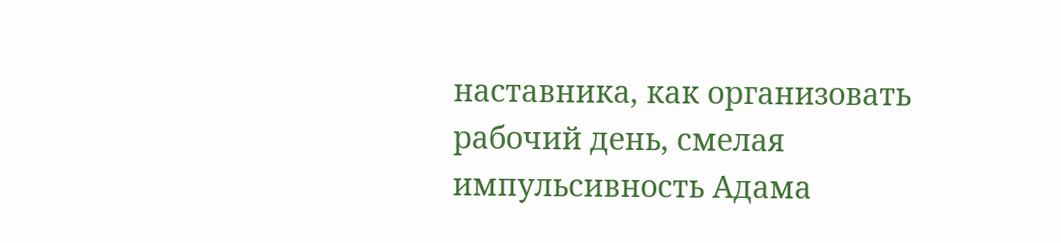наставника, как организовать рабочий день, смелая импульсивность Адама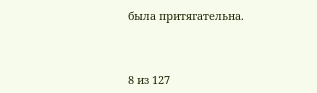была притягательна.



8 из 127